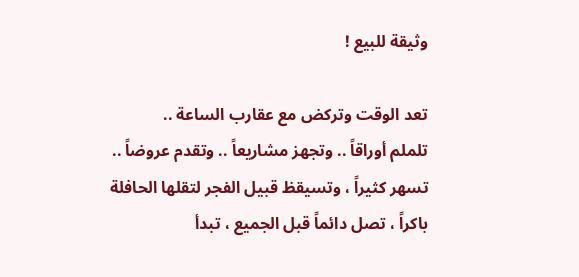وثيقة للبيع !

تعد الوقت وتركض مع عقارب الساعة ..
تلملم أوراقاً .. وتجهز مشاريعاً .. وتقدم عروضاً .. تسهر كثيراً ، وتسيقظ قبيل الفجر لتقلها الحافلة باكراً ، تصل دائماً قبل الجميع ، تبدأ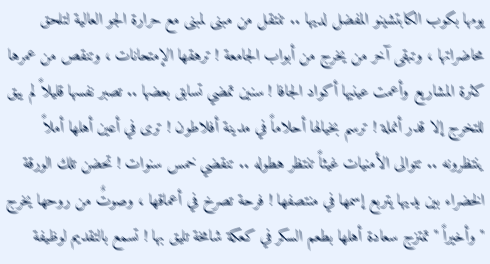يومها بكوب الكابتشينو المفضل لديها .. تنتقل من مبنى لمبنى مع حرارة الجو العالية لتلحق محاضراتها ، وتبقى آخر من يخرج من أبواب الجامعة ! ترهقها الإمتحانات ، وتنقص من عمرها كثرة المشاريع وأعمت عينيها أكواد الجافا ! سنين تمضي تسابق بعضها .. تصبر نفسها قليلاً لم يبق للتخرج إلا قدر أنملة ! ترسم بخيالها أحلاماً في مدينة أفلاطون ! ترى في أعين أهلها أملاً ينتظرونه .. تتوالى الأمنيات غيثاً تنتظر هطوله .. تنقضي خمس سنوات ! تحضن تلك الورقة الخضراء بين يديها يتربع إسمها في منتصفها ! فرحة تصرخ في أعماقها ، وصوتٌ من روحها يخرج " وأخيراً " تمتزج سعادة أهلها بطعم السكر في كعكة شامخة تليق بها ! تسمع بالتقديم لوظيفة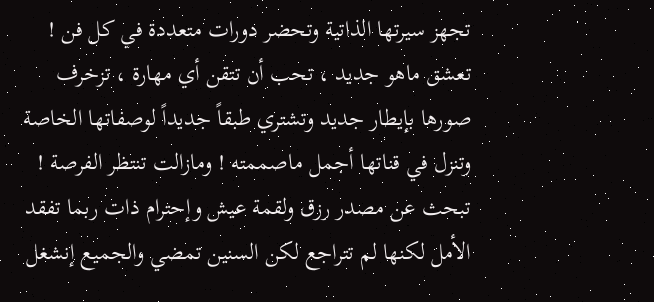تجهز سيرتها الذاتية وتحضر دورات متعددة في كل فن ! تعشق ماهو جديد ، تحب أن تتقن أي مهارة ، تزخرف صورها بإيطار جديد وتشتري طبقاً جديداً لوصفاتها الخاصة وتنزل في قناتها أجمل ماصممته ! ومازالت تنتظر الفرصة ! تبحث عن مصدر رزق ولقمة عيش وإحترام ذات ربما تفقد الأمل لكنها لم تتراجع لكن السنين تمضي والجميع إنشغل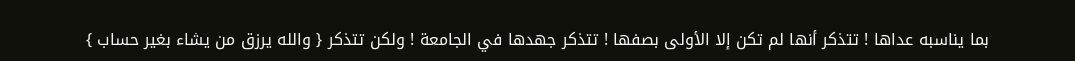بما يناسبه عداها ! تتذكر أنها لم تكن إلا الأولى بصفها ! تتذكر جهدها في الجامعة ! ولكن تتذكر { والله يرزق من يشاء بغير حساب }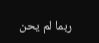ربما لم يحن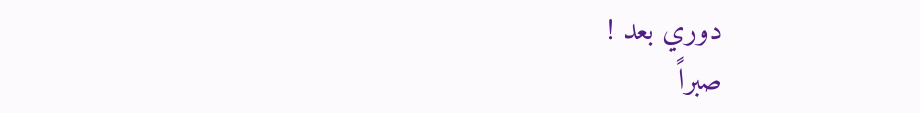دوري بعد !
صبراً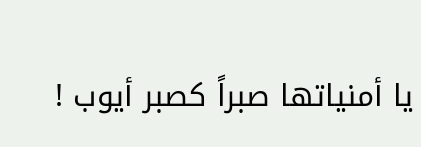يا أمنياتها صبراً كصبر أيوب !